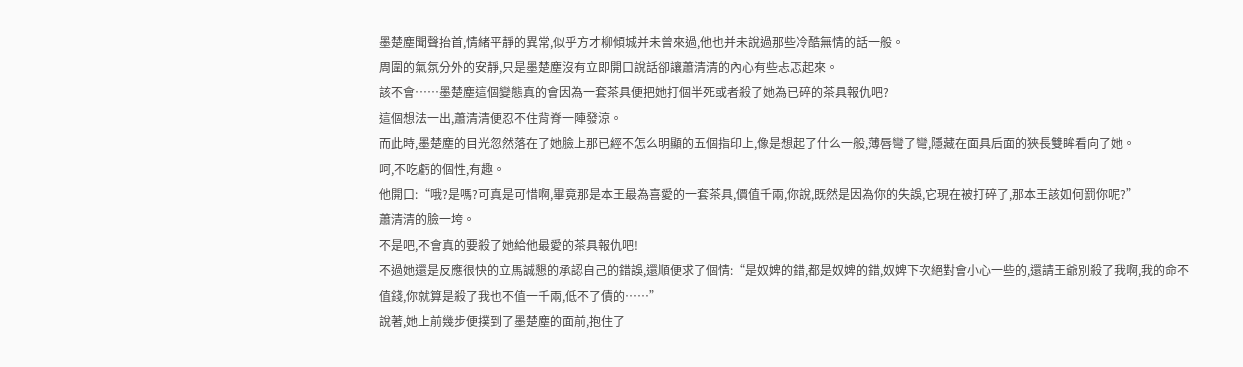墨楚塵聞聲抬首,情緒平靜的異常,似乎方才柳傾城并未曾來過,他也并未說過那些冷酷無情的話一般。
周圍的氣氛分外的安靜,只是墨楚塵沒有立即開口說話卻讓蕭清清的內心有些忐忑起來。
該不會……墨楚塵這個變態真的會因為一套茶具便把她打個半死或者殺了她為已碎的茶具報仇吧?
這個想法一出,蕭清清便忍不住背脊一陣發涼。
而此時,墨楚塵的目光忽然落在了她臉上那已經不怎么明顯的五個指印上,像是想起了什么一般,薄唇彎了彎,隱藏在面具后面的狹長雙眸看向了她。
呵,不吃虧的個性,有趣。
他開口:“哦?是嗎?可真是可惜啊,畢竟那是本王最為喜愛的一套茶具,價值千兩,你說,既然是因為你的失誤,它現在被打碎了,那本王該如何罰你呢?”
蕭清清的臉一垮。
不是吧,不會真的要殺了她給他最愛的茶具報仇吧!
不過她還是反應很快的立馬誠懇的承認自己的錯誤,還順便求了個情:“是奴婢的錯,都是奴婢的錯,奴婢下次絕對會小心一些的,還請王爺別殺了我啊,我的命不值錢,你就算是殺了我也不值一千兩,低不了債的……”
說著,她上前幾步便撲到了墨楚塵的面前,抱住了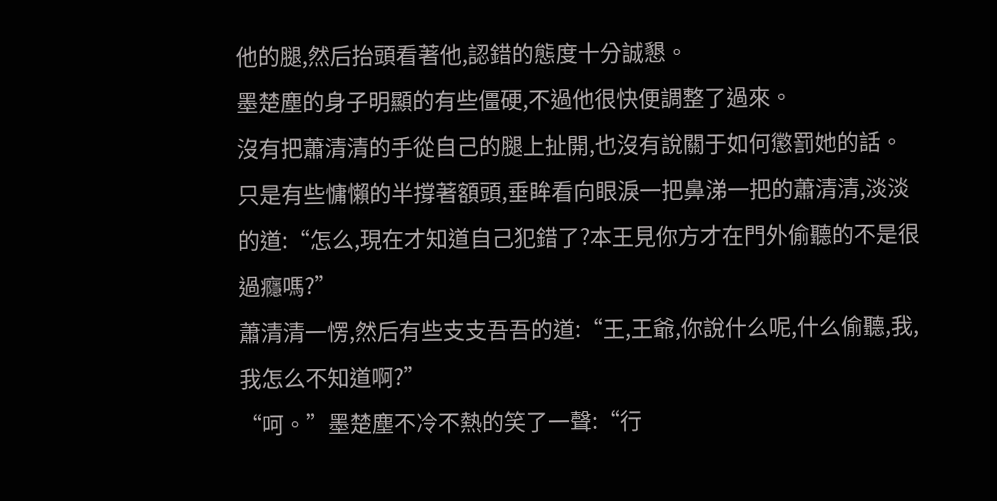他的腿,然后抬頭看著他,認錯的態度十分誠懇。
墨楚塵的身子明顯的有些僵硬,不過他很快便調整了過來。
沒有把蕭清清的手從自己的腿上扯開,也沒有說關于如何懲罰她的話。
只是有些慵懶的半撐著額頭,垂眸看向眼淚一把鼻涕一把的蕭清清,淡淡的道:“怎么,現在才知道自己犯錯了?本王見你方才在門外偷聽的不是很過癮嗎?”
蕭清清一愣,然后有些支支吾吾的道:“王,王爺,你說什么呢,什么偷聽,我,我怎么不知道啊?”
“呵。”墨楚塵不冷不熱的笑了一聲:“行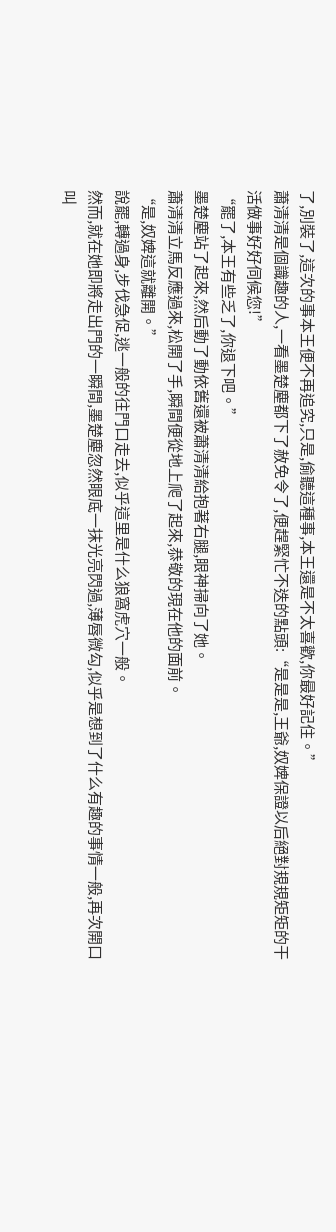了,別裝了,這次的事本王便不再追究,只是,偷聽這種事,本王還是不太喜歡,你最好記住。”
蕭清清是個識趣的人,一看墨楚塵都下了赦免令了,便趕緊忙不迭的點頭:“是是是,王爺,奴婢保證以后絕對規規矩矩的干活做事好好伺候您!”
“罷了,本王有些乏了,你退下吧。”
墨楚塵站了起來,然后動了動依舊還被蕭清清給抱著右腿,眼神掃向了她。
蕭清清立馬反應過來,松開了手,瞬間便從地上爬了起來,恭敬的現在他的面前。
“是,奴婢這就離開。”
說罷,轉過身,步伐急促,逃一般的往門口走去,似乎這里是什么狼窩虎穴一般。
然而,就在她即將走出門的一瞬間,墨楚塵忽然眼底一抹光亮閃過,薄唇微勾,似乎是想到了什么有趣的事情一般,再次開口叫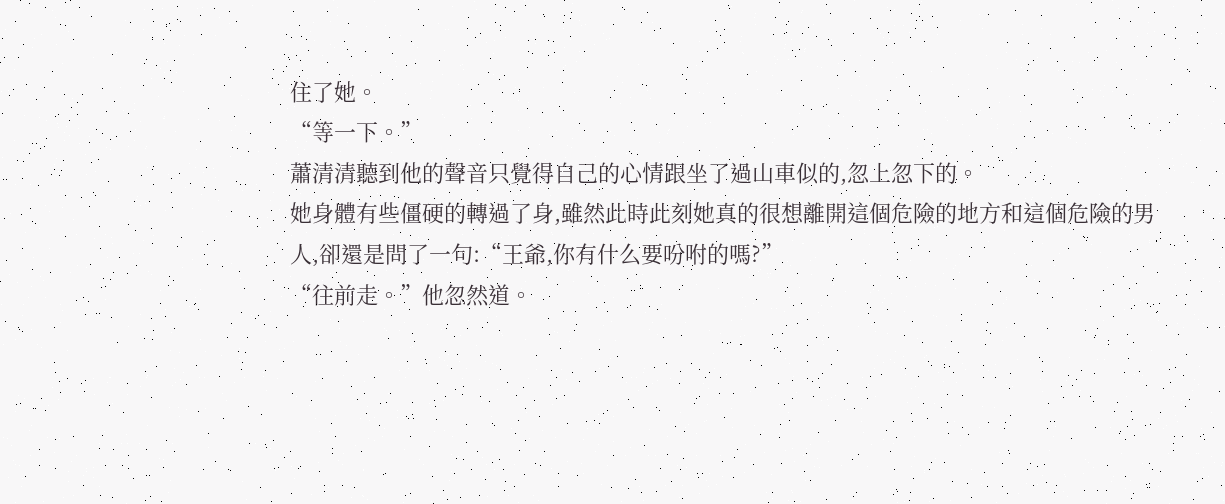住了她。
“等一下。”
蕭清清聽到他的聲音只覺得自己的心情跟坐了過山車似的,忽上忽下的。
她身體有些僵硬的轉過了身,雖然此時此刻她真的很想離開這個危險的地方和這個危險的男人,卻還是問了一句:“王爺,你有什么要吩咐的嗎?”
“往前走。”他忽然道。